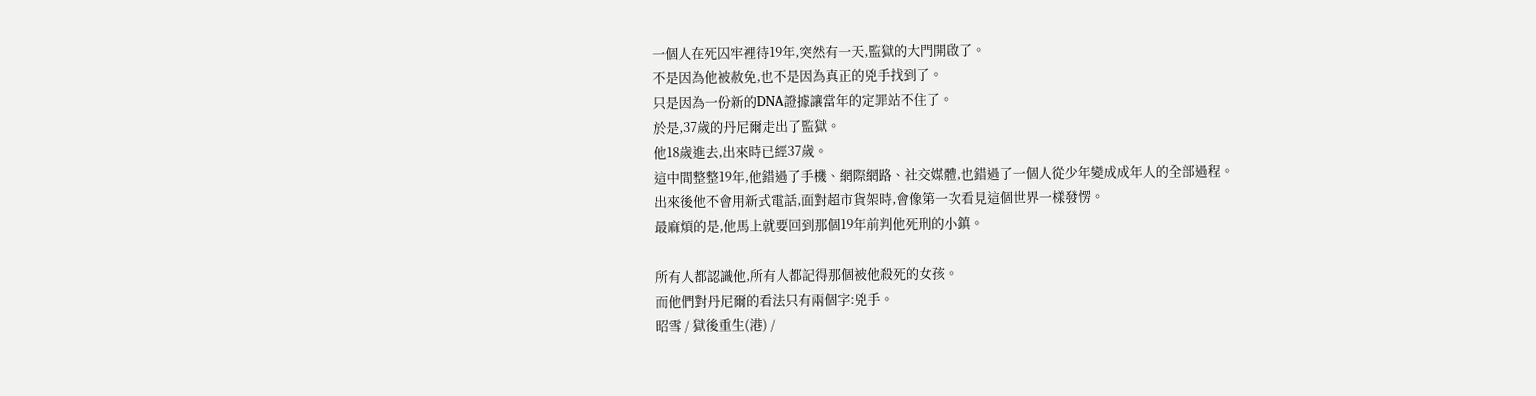一個人在死囚牢裡待19年,突然有一天,監獄的大門開啟了。
不是因為他被赦免,也不是因為真正的兇手找到了。
只是因為一份新的DNA證據讓當年的定罪站不住了。
於是,37歲的丹尼爾走出了監獄。
他18歲進去,出來時已經37歲。
這中間整整19年,他錯過了手機、網際網路、社交媒體,也錯過了一個人從少年變成成年人的全部過程。
出來後他不會用新式電話,面對超市貨架時,會像第一次看見這個世界一樣發愣。
最麻煩的是,他馬上就要回到那個19年前判他死刑的小鎮。

所有人都認識他,所有人都記得那個被他殺死的女孩。
而他們對丹尼爾的看法只有兩個字:兇手。
昭雪 / 獄後重生(港) /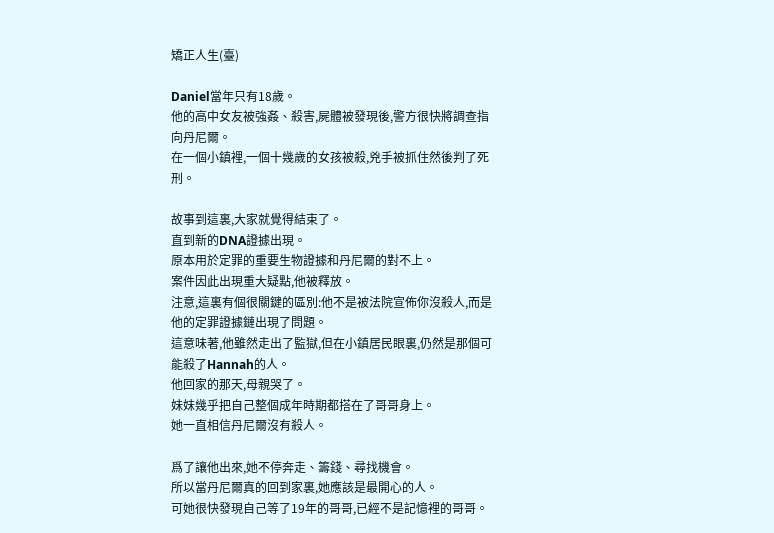矯正人生(臺)

Daniel當年只有18歲。
他的高中女友被強姦、殺害,屍體被發現後,警方很快將調查指向丹尼爾。
在一個小鎮裡,一個十幾歲的女孩被殺,兇手被抓住然後判了死刑。

故事到這裏,大家就覺得結束了。
直到新的DNA證據出現。
原本用於定罪的重要生物證據和丹尼爾的對不上。
案件因此出現重大疑點,他被釋放。
注意,這裏有個很關鍵的區別:他不是被法院宣佈你沒殺人,而是他的定罪證據鏈出現了問題。
這意味著,他雖然走出了監獄,但在小鎮居民眼裏,仍然是那個可能殺了Hannah的人。
他回家的那天,母親哭了。
妹妹幾乎把自己整個成年時期都搭在了哥哥身上。
她一直相信丹尼爾沒有殺人。

爲了讓他出來,她不停奔走、籌錢、尋找機會。
所以當丹尼爾真的回到家裏,她應該是最開心的人。
可她很快發現自己等了19年的哥哥,已經不是記憶裡的哥哥。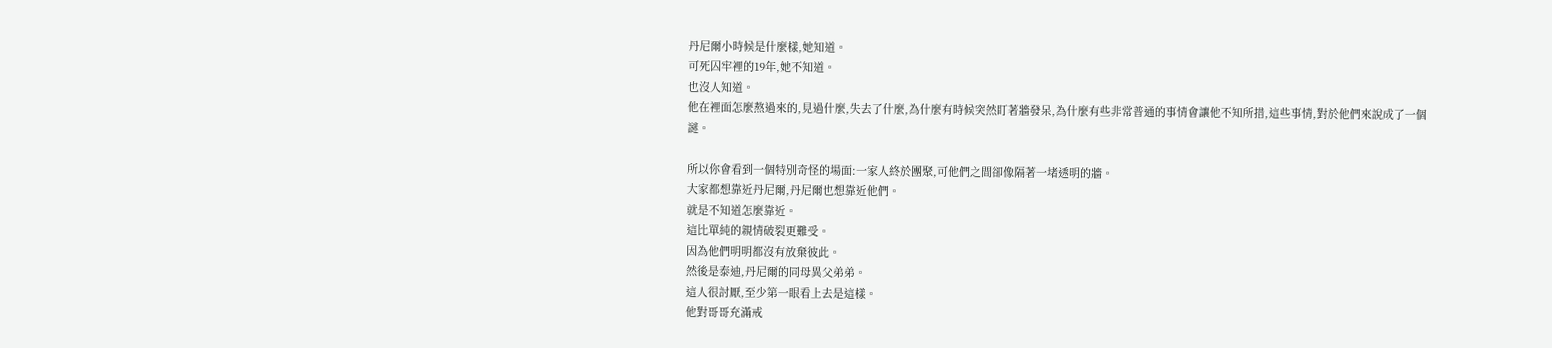丹尼爾小時候是什麼樣,她知道。
可死囚牢裡的19年,她不知道。
也沒人知道。
他在裡面怎麼熬過來的,見過什麼,失去了什麼,為什麼有時候突然盯著牆發呆,為什麼有些非常普通的事情會讓他不知所措,這些事情,對於他們來說成了一個謎。

所以你會看到一個特別奇怪的場面:一家人終於團聚,可他們之間卻像隔著一堵透明的牆。
大家都想靠近丹尼爾,丹尼爾也想靠近他們。
就是不知道怎麼靠近。
這比單純的親情破裂更難受。
因為他們明明都沒有放棄彼此。
然後是泰迪,丹尼爾的同母異父弟弟。
這人很討厭,至少第一眼看上去是這樣。
他對哥哥充滿戒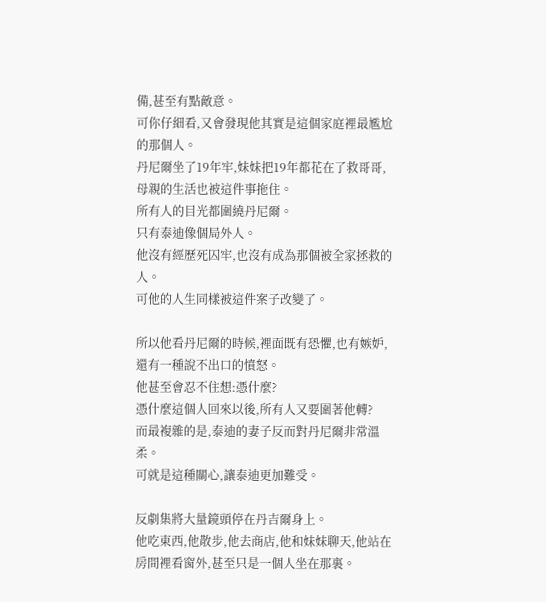備,甚至有點敵意。
可你仔細看,又會發現他其實是這個家庭裡最尷尬的那個人。
丹尼爾坐了19年牢,妹妹把19年都花在了救哥哥,母親的生活也被這件事拖住。
所有人的目光都圍繞丹尼爾。
只有泰迪像個局外人。
他沒有經歷死囚牢,也沒有成為那個被全家拯救的人。
可他的人生同樣被這件案子改變了。

所以他看丹尼爾的時候,裡面既有恐懼,也有嫉妒,還有一種說不出口的憤怒。
他甚至會忍不住想:憑什麼?
憑什麼這個人回來以後,所有人又要圍著他轉?
而最複雜的是,泰迪的妻子反而對丹尼爾非常溫柔。
可就是這種關心,讓泰迪更加難受。

反劇集將大量鏡頭停在丹吉爾身上。
他吃東西,他散步,他去商店,他和妹妹聊天,他站在房間裡看窗外,甚至只是一個人坐在那裏。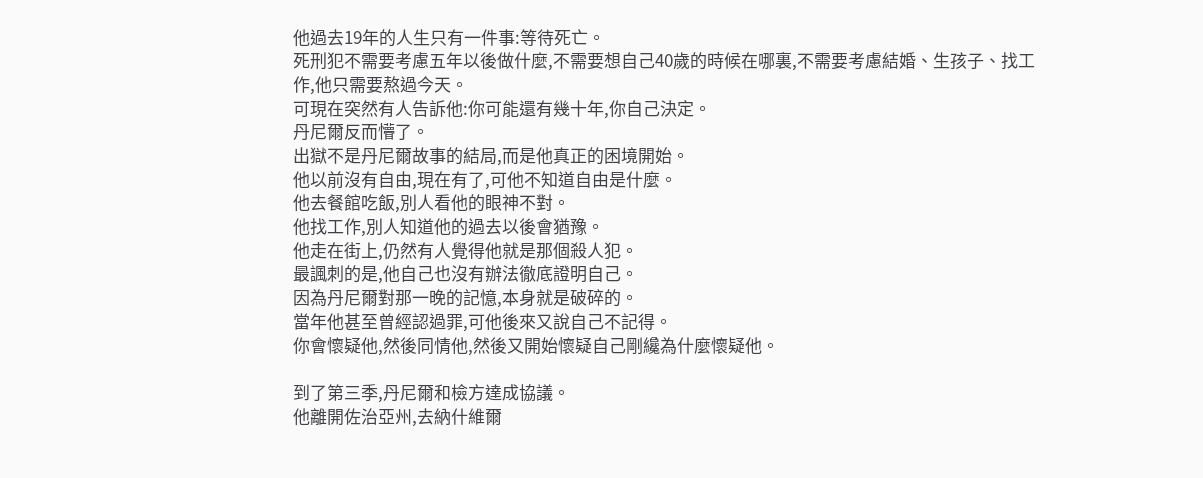他過去19年的人生只有一件事:等待死亡。
死刑犯不需要考慮五年以後做什麼,不需要想自己40歲的時候在哪裏,不需要考慮結婚、生孩子、找工作,他只需要熬過今天。
可現在突然有人告訴他:你可能還有幾十年,你自己決定。
丹尼爾反而懵了。
出獄不是丹尼爾故事的結局,而是他真正的困境開始。
他以前沒有自由,現在有了,可他不知道自由是什麼。
他去餐館吃飯,別人看他的眼神不對。
他找工作,別人知道他的過去以後會猶豫。
他走在街上,仍然有人覺得他就是那個殺人犯。
最諷刺的是,他自己也沒有辦法徹底證明自己。
因為丹尼爾對那一晚的記憶,本身就是破碎的。
當年他甚至曾經認過罪,可他後來又說自己不記得。
你會懷疑他,然後同情他,然後又開始懷疑自己剛纔為什麼懷疑他。

到了第三季,丹尼爾和檢方達成協議。
他離開佐治亞州,去納什維爾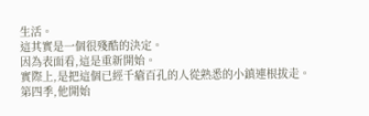生活。
這其實是一個很殘酷的決定。
因為表面看,這是重新開始。
實際上,是把這個已經千瘡百孔的人從熟悉的小鎮連根拔走。
第四季,他開始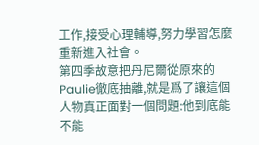工作,接受心理輔導,努力學習怎麼重新進入社會。
第四季故意把丹尼爾從原來的Paulie徹底抽離,就是爲了讓這個人物真正面對一個問題:他到底能不能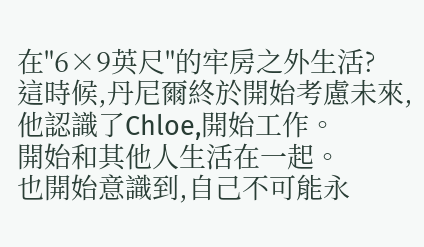在"6×9英尺"的牢房之外生活?
這時候,丹尼爾終於開始考慮未來,他認識了Chloe,開始工作。
開始和其他人生活在一起。
也開始意識到,自己不可能永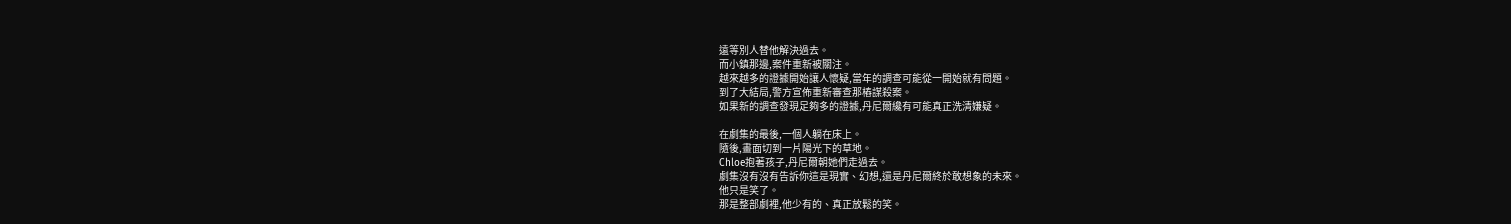遠等別人替他解決過去。
而小鎮那邊,案件重新被關注。
越來越多的證據開始讓人懷疑,當年的調查可能從一開始就有問題。
到了大結局,警方宣佈重新審查那樁謀殺案。
如果新的調查發現足夠多的證據,丹尼爾纔有可能真正洗清嫌疑。

在劇集的最後,一個人躺在床上。
隨後,畫面切到一片陽光下的草地。
Chloe抱著孩子,丹尼爾朝她們走過去。
劇集沒有沒有告訴你這是現實、幻想,還是丹尼爾終於敢想象的未來。
他只是笑了。
那是整部劇裡,他少有的、真正放鬆的笑。